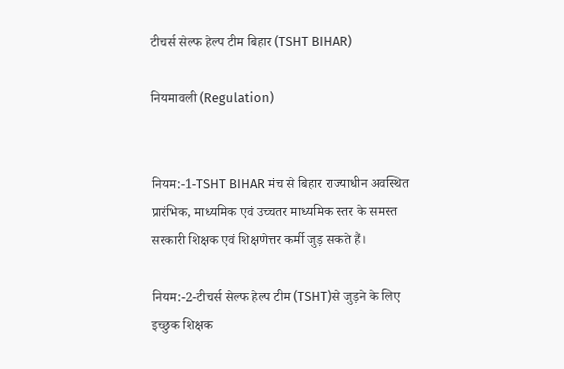टीचर्स सेल्फ हेल्प टीम बिहार (TSHT BIHAR)

नियमावली (Regulation)


नियम:-1-TSHT BIHAR मंच से बिहार राज्याधीन अवस्थित प्रारंभिक, माध्यमिक एवं उच्चतर माध्यमिक स्तर के समस्त सरकारी शिक्षक एवं शिक्षणेत्तर कर्मी जुड़ सकते हैं।

नियम:-2-टीचर्स सेल्फ हेल्प टीम (TSHT)से जुड़ने के लिए इच्छुक शिक्षक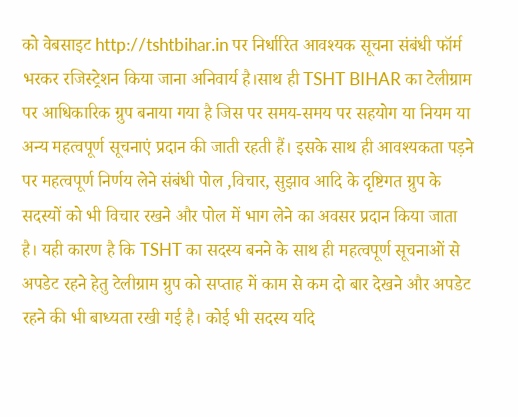को वेबसाइट http://tshtbihar.in पर निर्धारित आवश्यक सूचना संबंधी फॉर्म भरकर रजिस्ट्रेशन किया जाना अनिवार्य है।साथ ही TSHT BIHAR का टेलीग्राम पर आधिकारिक ग्रुप बनाया गया है जिस पर समय-समय पर सहयोग या नियम या अन्य महत्वपूर्ण सूचनाएं प्रदान की जाती रहती हैं। इसके साथ ही आवश्यकता पड़ने पर महत्वपूर्ण निर्णय लेने संबंधी पोल ,विचार, सुझाव आदि के दृष्टिगत ग्रुप के सदस्यों को भी विचार रखने और पोल में भाग लेने का अवसर प्रदान किया जाता है। यही कारण है कि TSHT का सदस्य बनने के साथ ही महत्वपूर्ण सूचनाओं से अपडेट रहने हेतु टेलीग्राम ग्रुप को सप्ताह में काम से कम दो बार देखने और अपडेट रहने की भी बाध्यता रखी गई है। कोई भी सदस्य यदि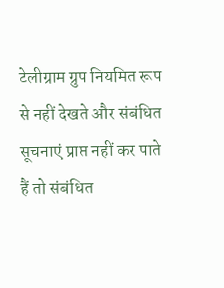टेलीग्राम ग्रुप नियमित रूप से नहीं देखते और संबंधित सूचनाएं प्राप्त नहीं कर पाते हैं तो संबंधित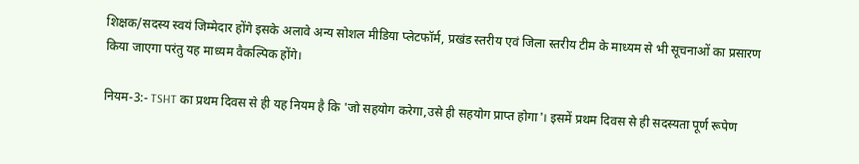शिक्षक/सदस्य स्वयं जिम्मेदार होंगे इसके अलावे अन्य सोशल मीडिया प्लेटफॉर्म, प्रखंड स्तरीय एवं जिला स्तरीय टीम के माध्यम से भी सूचनाओं का प्रसारण किया जाएगा परंतु यह माध्यम वैकल्पिक होंगे।

नियम-3:- TSHT का प्रथम दिवस से ही यह नियम है कि 'जो सहयोग करेगा,उसे ही सहयोग प्राप्त होगा'। इसमें प्रथम दिवस से ही सदस्यता पूर्ण रूपेण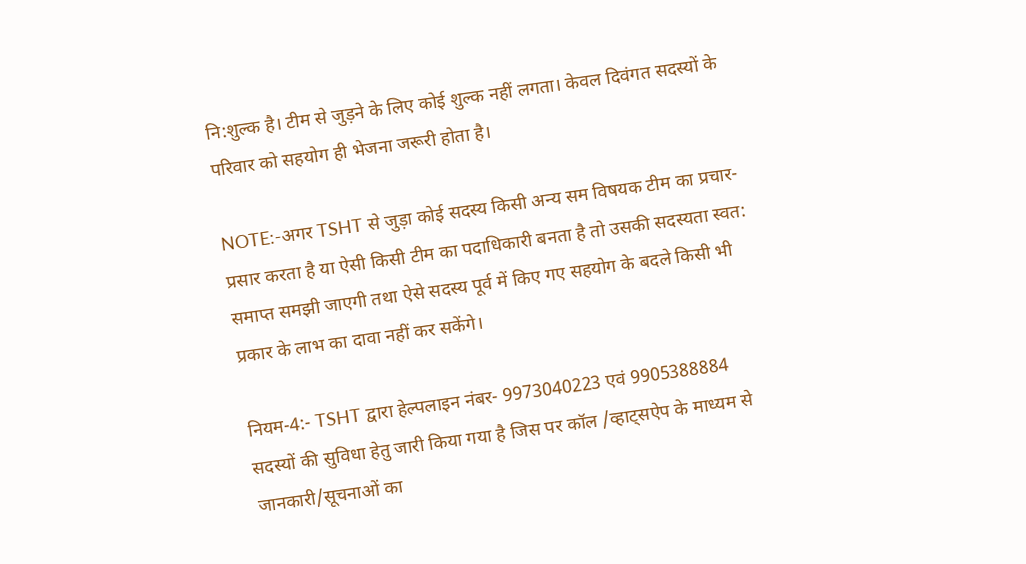नि:शुल्क है। टीम से जुड़ने के लिए कोई शुल्क नहीं लगता। केवल दिवंगत सदस्यों के परिवार को सहयोग ही भेजना जरूरी होता है।

NOTE:-अगर TSHT से जुड़ा कोई सदस्य किसी अन्य सम विषयक टीम का प्रचार-प्रसार करता है या ऐसी किसी टीम का पदाधिकारी बनता है तो उसकी सदस्यता स्वत: समाप्त समझी जाएगी तथा ऐसे सदस्य पूर्व में किए गए सहयोग के बदले किसी भी प्रकार के लाभ का दावा नहीं कर सकेंगे।

नियम-4:- TSHT द्वारा हेल्पलाइन नंबर- 9973040223 एवं 9905388884 सदस्यों की सुविधा हेतु जारी किया गया है जिस पर कॉल /व्हाट्सऐप के माध्यम से जानकारी/सूचनाओं का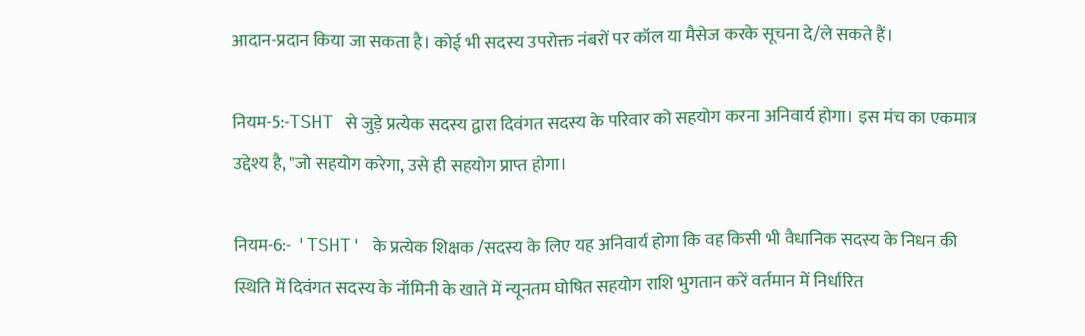आदान-प्रदान किया जा सकता है। कोई भी सदस्य उपरोक्त नंबरों पर कॉल या मैसेज करके सूचना दे/ले सकते हैं।

नियम-5:-TSHT से जुड़े प्रत्येक सदस्य द्वारा दिवंगत सदस्य के परिवार को सहयोग करना अनिवार्य होगा। इस मंच का एकमात्र उद्देश्य है, "जो सहयोग करेगा, उसे ही सहयोग प्राप्त होगा।

नियम-6:- 'TSHT' के प्रत्येक शिक्षक /सदस्य के लिए यह अनिवार्य होगा कि वह किसी भी वैधानिक सदस्य के निधन की स्थिति में दिवंगत सदस्य के नॉमिनी के खाते में न्यूनतम घोषित सहयोग राशि भुगतान करें वर्तमान में निर्धारित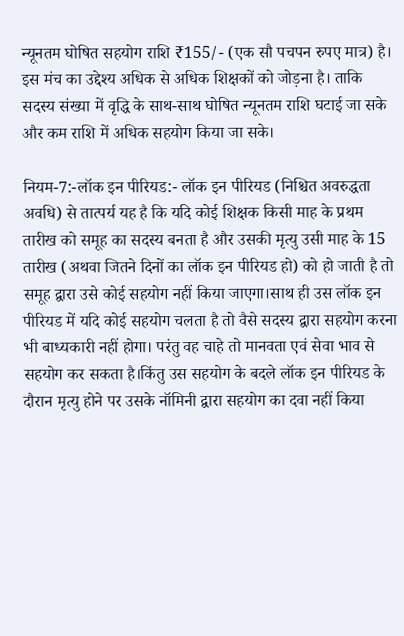न्यूनतम घोषित सहयोग राशि ₹155/- (एक सौ पचपन रुपए मात्र) है। इस मंच का उद्देश्य अधिक से अधिक शिक्षकों को जोड़ना है। ताकि सदस्य संख्या में वृद्धि के साथ-साथ घोषित न्यूनतम राशि घटाई जा सके और कम राशि में अधिक सहयोग किया जा सके।

नियम-7:-लॉक इन पीरियड:- लॉक इन पीरियड (निश्चित अवरुद्धता अवधि) से तात्पर्य यह है कि यदि कोई शिक्षक किसी माह के प्रथम तारीख को समूह का सदस्य बनता है और उसकी मृत्यु उसी माह के 15 तारीख (अथवा जितने दिनों का लॉक इन पीरियड हो) को हो जाती है तो समूह द्वारा उसे कोई सहयोग नहीं किया जाएगा।साथ ही उस लॉक इन पीरियड में यदि कोई सहयोग चलता है तो वैसे सदस्य द्वारा सहयोग करना भी बाध्यकारी नहीं होगा। परंतु वह चाहे तो मानवता एवं सेवा भाव से सहयोग कर सकता है।किंतु उस सहयोग के बदले लॉक इन पीरियड के दौरान मृत्यु होने पर उसके नॉमिनी द्वारा सहयोग का दवा नहीं किया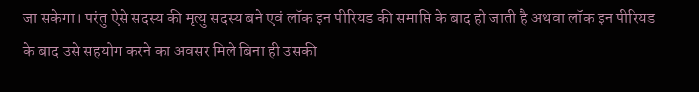जा सकेगा। परंतु ऐसे सदस्य की मृत्यु सदस्य बने एवं लॉक इन पीरियड की समाप्ति के बाद हो जाती है अथवा लॉक इन पीरियड के बाद उसे सहयोग करने का अवसर मिले बिना ही उसकी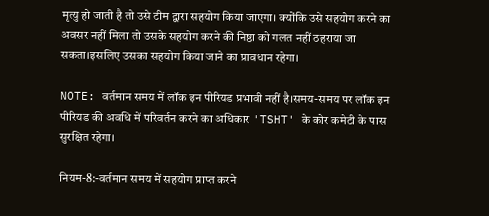मृत्यु हो जाती है तो उसे टीम द्वारा सहयोग किया जाएगा। क्योंकि उसे सहयोग करने का अवसर नहीं मिला तो उसके सहयोग करने की निष्ठा को गलत नहीं ठहराया जा सकता।इसलिए उसका सहयोग किया जाने का प्रावधान रहेगा।

NOTE: वर्तमान समय में लॉक इन पीरियड प्रभावी नहीं है।समय-समय पर लॉक इन पीरियड की अवधि में परिवर्तन करने का अधिकार 'TSHT' के कोर कमेटी के पास सुरक्षित रहेगा।

नियम-8:-वर्तमान समय में सहयोग प्राप्त करने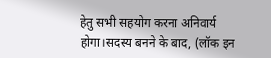हेतु सभी सहयोग करना अनिवार्य होगा।सदस्य बनने के बाद, (लॉक इन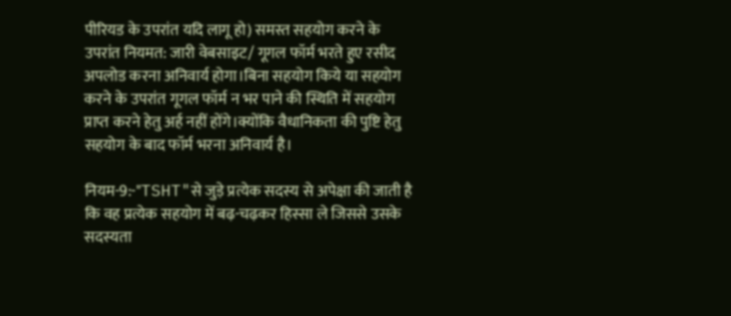पीरियड के उपरांत यदि लागू हो) समस्त सहयोग करने के उपरांत नियमत: जारी वेबसाइट/ गूगल फॉर्म भरते हुए रसीद अपलोड करना अनिवार्य होगा।बिना सहयोग किये या सहयोग करने के उपरांत गूगल फॉर्म न भर पाने की स्थिति में सहयोग प्राप्त करने हेतु अर्ह नहीं होंगे।क्योंकि वैधानिकता की पुष्टि हेतु सहयोग के बाद फॉर्म भरना अनिवार्य है।

नियम-9:-"TSHT"से जुड़े प्रत्येक सदस्य से अपेक्षा की जाती है कि वह प्रत्येक सहयोग में बढ़-चढ़कर हिस्सा ले जिससे उसके सदस्यता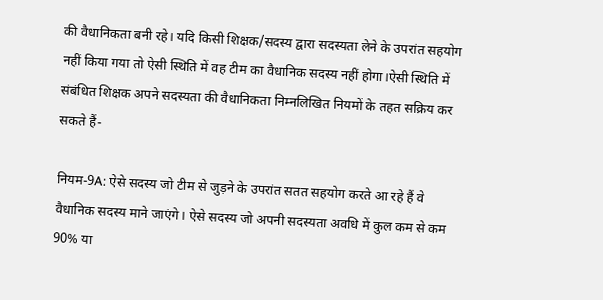की वैधानिकता बनी रहे। यदि किसी शिक्षक/सदस्य द्वारा सदस्यता लेने के उपरांत सहयोग नहीं किया गया तो ऐसी स्थिति में वह टीम का वैधानिक सदस्य नहीं होगा।ऐसी स्थिति में संबंधित शिक्षक अपने सदस्यता की वैधानिकता निम्नलिखित नियमों के तहत सक्रिय कर सकते हैं-

नियम-9A: ऐसे सदस्य जो टीम से जुड़ने के उपरांत सतत सहयोग करते आ रहे हैं वे वैधानिक सदस्य माने जाएंगे। ऐसे सदस्य जो अपनी सदस्यता अवधि में कुल कम से कम 90% या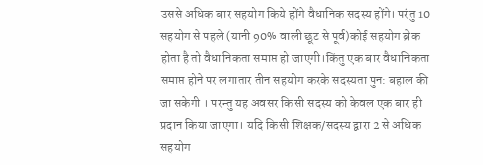उससे अधिक बार सहयोग किये होंगे वैधानिक सदस्य होंगे। परंतु 10 सहयोग से पहले (यानी 90% वाली छूट से पूर्व)कोई सहयोग ब्रेक होता है तो वैधानिकता समाप्त हो जाएगी।किंतु एक बार वैधानिकता समाप्त होने पर लगातार तीन सहयोग करके सदस्यता पुन: बहाल की जा सकेगी । परन्तु यह अवसर किसी सदस्य को केवल एक बार ही प्रदान किया जाएगा। यदि किसी शिक्षक/सदस्य द्वारा 2 से अधिक सहयोग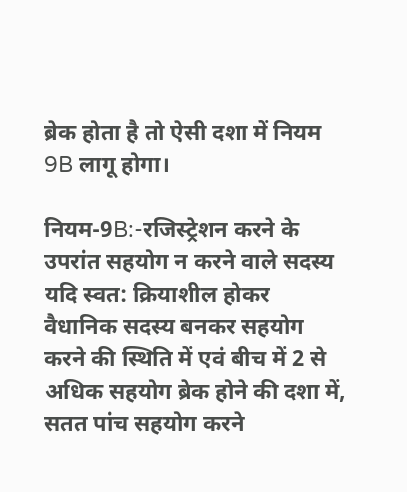ब्रेक होता है तो ऐसी दशा में नियम 9B लागू होगा।

नियम-9B:-रजिस्ट्रेशन करने के उपरांत सहयोग न करने वाले सदस्य यदि स्वत: क्रियाशील होकर वैधानिक सदस्य बनकर सहयोग करने की स्थिति में एवं बीच में 2 से अधिक सहयोग ब्रेक होने की दशा में, सतत पांच सहयोग करने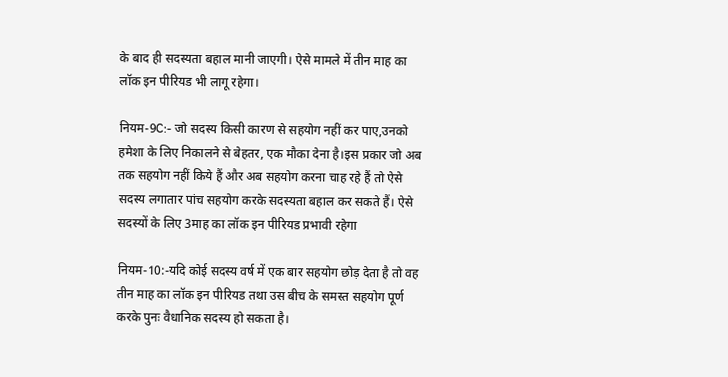के बाद ही सदस्यता बहाल मानी जाएगी। ऐसे मामले में तीन माह का लॉक इन पीरियड भी लागू रहेगा।

नियम-9C:- जो सदस्य किसी कारण से सहयोग नहीं कर पाए,उनको हमेशा के लिए निकालने से बेहतर, एक मौका देना है।इस प्रकार जो अब तक सहयोग नहीं किये हैं और अब सहयोग करना चाह रहे हैं तो ऐसे सदस्य लगातार पांच सहयोग करके सदस्यता बहाल कर सकते हैं। ऐसे सदस्यों के लिए 3माह का लॉक इन पीरियड प्रभावी रहेगा

नियम-10:-यदि कोई सदस्य वर्ष में एक बार सहयोग छोड़ देता है तो वह तीन माह का लॉक इन पीरियड तथा उस बीच के समस्त सहयोग पूर्ण करके पुनः वैधानिक सदस्य हो सकता है।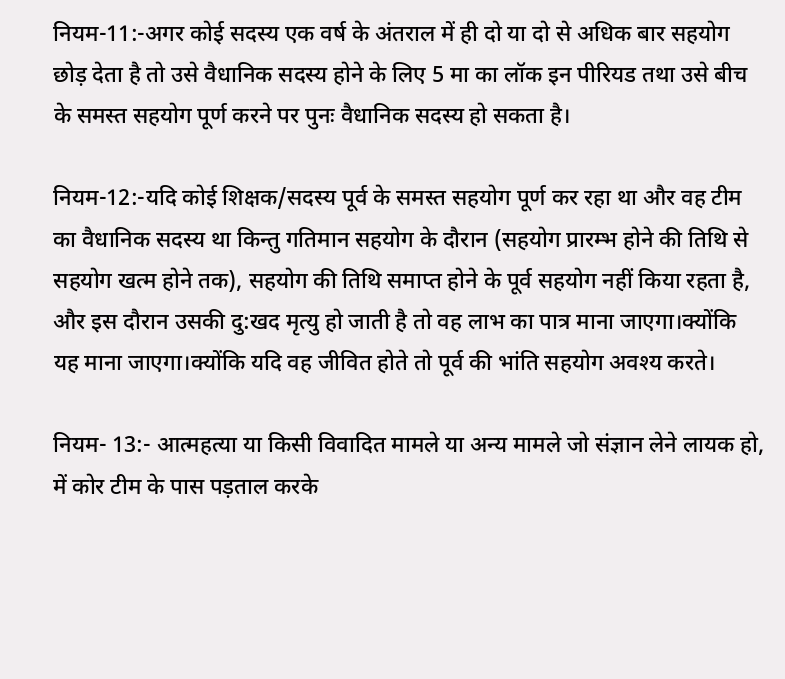नियम-11:-अगर कोई सदस्य एक वर्ष के अंतराल में ही दो या दो से अधिक बार सहयोग छोड़ देता है तो उसे वैधानिक सदस्य होने के लिए 5 मा का लॉक इन पीरियड तथा उसे बीच के समस्त सहयोग पूर्ण करने पर पुनः वैधानिक सदस्य हो सकता है।

नियम-12:-यदि कोई शिक्षक/सदस्य पूर्व के समस्त सहयोग पूर्ण कर रहा था और वह टीम का वैधानिक सदस्य था किन्तु गतिमान सहयोग के दौरान (सहयोग प्रारम्भ होने की तिथि से सहयोग खत्म होने तक), सहयोग की तिथि समाप्त होने के पूर्व सहयोग नहीं किया रहता है, और इस दौरान उसकी दु:खद मृत्यु हो जाती है तो वह लाभ का पात्र माना जाएगा।क्योंकि यह माना जाएगा।क्योंकि यदि वह जीवित होते तो पूर्व की भांति सहयोग अवश्य करते।

नियम- 13:- आत्महत्या या किसी विवादित मामले या अन्य मामले जो संज्ञान लेने लायक हो, में कोर टीम के पास पड़ताल करके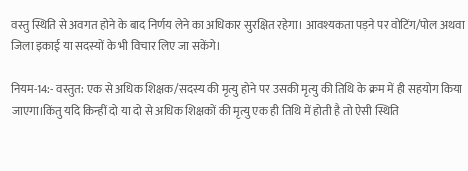वस्तु स्थिति से अवगत होने के बाद निर्णय लेने का अधिकार सुरक्षित रहेगा। आवश्यकता पड़ने पर वोटिंग/पोल अथवा जिला इकाई या सदस्यों के भी विचार लिए जा सकेंगे।

नियम-14:- वस्तुत: एक से अधिक शिक्षक/सदस्य की मृत्यु होने पर उसकी मृत्यु की तिथि के क्रम में ही सहयोग किया जाएगा।किंतु यदि किन्हीं दो या दो से अधिक शिक्षकों की मृत्यु एक ही तिथि में होती है तो ऐसी स्थिति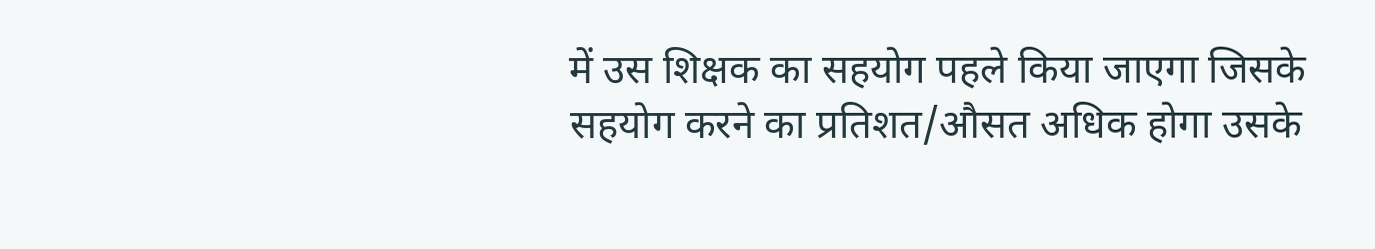में उस शिक्षक का सहयोग पहले किया जाएगा जिसके सहयोग करने का प्रतिशत/औसत अधिक होगा उसके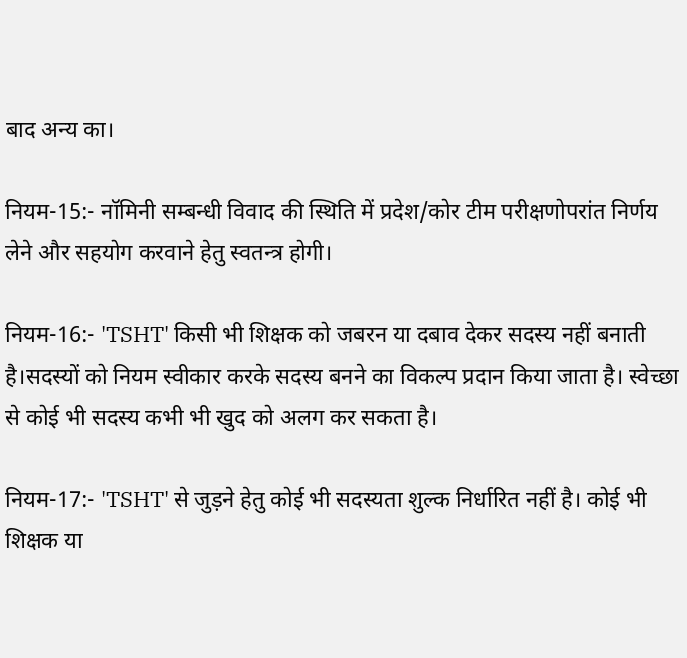बाद अन्य का।

नियम-15:- नॉमिनी सम्बन्धी विवाद की स्थिति में प्रदेश/कोर टीम परीक्षणोपरांत निर्णय लेने और सहयोग करवाने हेतु स्वतन्त्र होगी।

नियम-16:- 'TSHT' किसी भी शिक्षक को जबरन या दबाव देकर सदस्य नहीं बनाती है।सदस्यों को नियम स्वीकार करके सदस्य बनने का विकल्प प्रदान किया जाता है। स्वेच्छा से कोई भी सदस्य कभी भी खुद को अलग कर सकता है।

नियम-17:- 'TSHT' से जुड़ने हेतु कोई भी सदस्यता शुल्क निर्धारित नहीं है। कोई भी शिक्षक या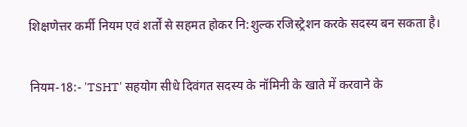शिक्षणेत्तर कर्मी नियम एवं शर्तों से सहमत होकर नि:शुल्क रजिस्ट्रेशन करके सदस्य बन सकता है।

नियम-18:- 'TSHT' सहयोग सीधे दिवंगत सदस्य के नॉमिनी के खाते में करवाने के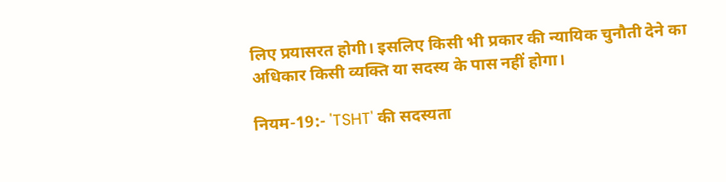लिए प्रयासरत होगी। इसलिए किसी भी प्रकार की न्यायिक चुनौती देने का अधिकार किसी व्यक्ति या सदस्य के पास नहीं होगा।

नियम-19:- 'TSHT' की सदस्यता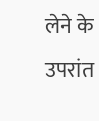लेने के उपरांत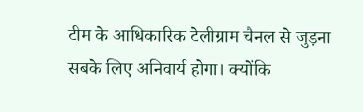टीम के आधिकारिक टेलीग्राम चैनल से जुड़ना सबके लिए अनिवार्य होगा। क्योंकि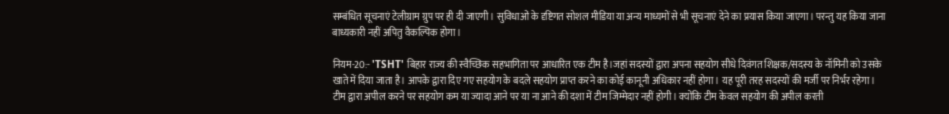सम्बंधित सूचनाएं टेलीग्राम ग्रुप पर ही दी जाएगी। सुविधाओं के दृष्टिगत सोशल मीडिया या अन्य माध्यमों से भी सूचनाएं देने का प्रयास किया जाएगा। परन्तु यह किया जाना बाध्यकारी नहीं अपितु वैकल्पिक होगा।

नियम-20:- 'TSHT' बिहार राज्य की स्वैच्छिक सहभागिता पर आधारित एक टीम है।जहां सदस्यों द्वारा अपना सहयोग सीधे दिवंगत शिक्षक/सदस्य के नॉमिनी को उसके खाते में दिया जाता है। आपके द्वारा दिए गए सहयोग के बदले सहयोग प्राप्त करने का कोई कानूनी अधिकार नहीं होगा। यह पूरी तरह सदस्यों की मर्जी पर निर्भर रहेगा। टीम द्वारा अपील करने पर सहयोग कम या ज्यादा आने पर या ना आने की दशा में टीम जिम्मेदार नहीं होगी। क्योंकि टीम केवल सहयोग की अपील करती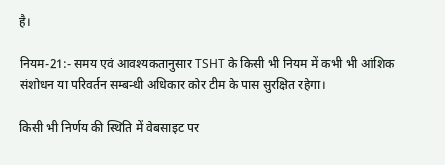है।

नियम-21:- समय एवं आवश्यकतानुसार TSHT के किसी भी नियम में कभी भी आंशिक संशोधन या परिवर्तन सम्बन्धी अधिकार कोर टीम के पास सुरक्षित रहेगा।

किसी भी निर्णय की स्थिति में वेबसाइट पर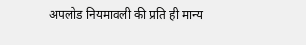अपलोड नियमावली की प्रति ही मान्य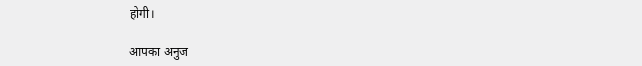होगी।

आपका अनुज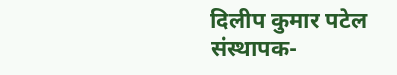दिलीप कुमार पटेल
संस्थापक-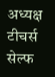अध्यक्ष
टीचर्स सेल्फ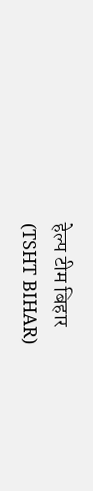हेल्प टीम बिहार
(TSHT BIHAR)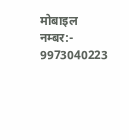मोबाइल नम्बर:- 9973040223